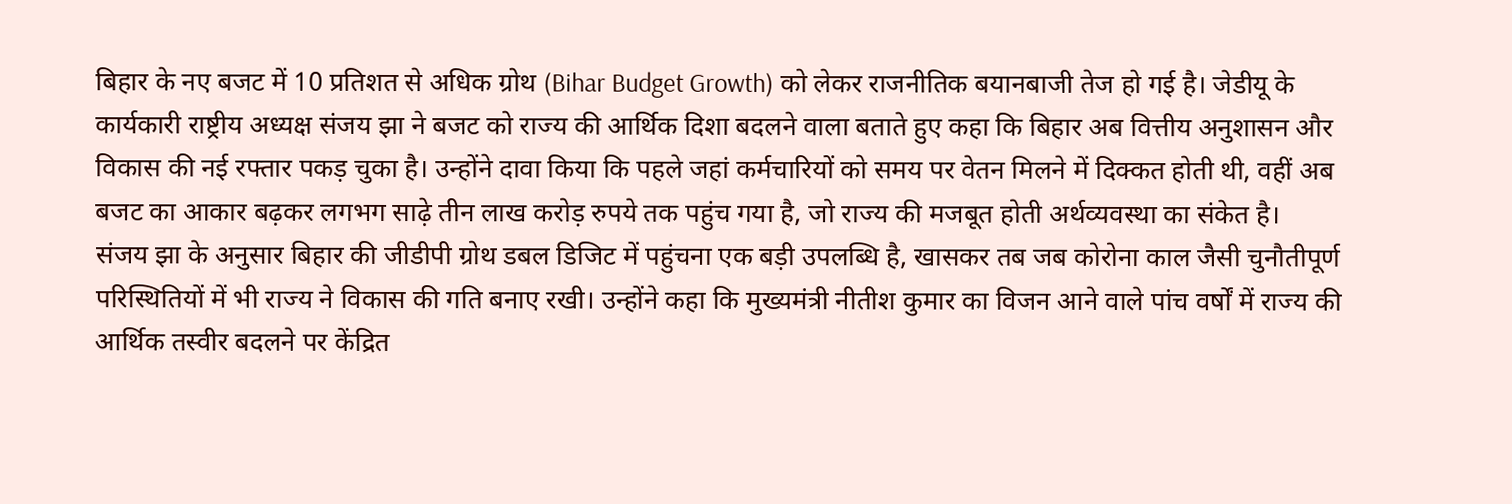बिहार के नए बजट में 10 प्रतिशत से अधिक ग्रोथ (Bihar Budget Growth) को लेकर राजनीतिक बयानबाजी तेज हो गई है। जेडीयू के कार्यकारी राष्ट्रीय अध्यक्ष संजय झा ने बजट को राज्य की आर्थिक दिशा बदलने वाला बताते हुए कहा कि बिहार अब वित्तीय अनुशासन और विकास की नई रफ्तार पकड़ चुका है। उन्होंने दावा किया कि पहले जहां कर्मचारियों को समय पर वेतन मिलने में दिक्कत होती थी, वहीं अब बजट का आकार बढ़कर लगभग साढ़े तीन लाख करोड़ रुपये तक पहुंच गया है, जो राज्य की मजबूत होती अर्थव्यवस्था का संकेत है।
संजय झा के अनुसार बिहार की जीडीपी ग्रोथ डबल डिजिट में पहुंचना एक बड़ी उपलब्धि है, खासकर तब जब कोरोना काल जैसी चुनौतीपूर्ण परिस्थितियों में भी राज्य ने विकास की गति बनाए रखी। उन्होंने कहा कि मुख्यमंत्री नीतीश कुमार का विजन आने वाले पांच वर्षों में राज्य की आर्थिक तस्वीर बदलने पर केंद्रित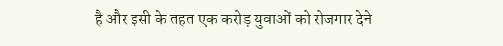है और इसी के तहत एक करोड़ युवाओं को रोजगार देने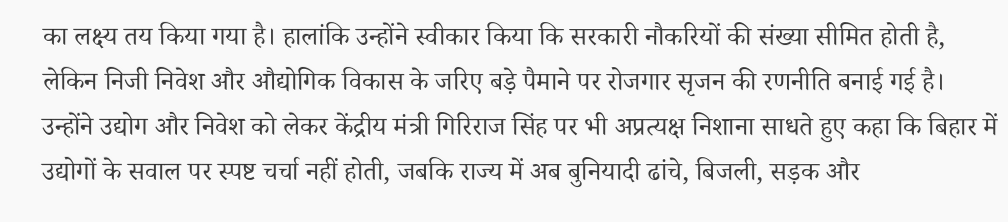का लक्ष्य तय किया गया है। हालांकि उन्होंने स्वीकार किया कि सरकारी नौकरियों की संख्या सीमित होती है, लेकिन निजी निवेश और औद्योगिक विकास के जरिए बड़े पैमाने पर रोजगार सृजन की रणनीति बनाई गई है।
उन्होंने उद्योग और निवेश को लेकर केंद्रीय मंत्री गिरिराज सिंह पर भी अप्रत्यक्ष निशाना साधते हुए कहा कि बिहार में उद्योगों के सवाल पर स्पष्ट चर्चा नहीं होती, जबकि राज्य में अब बुनियादी ढांचे, बिजली, सड़क और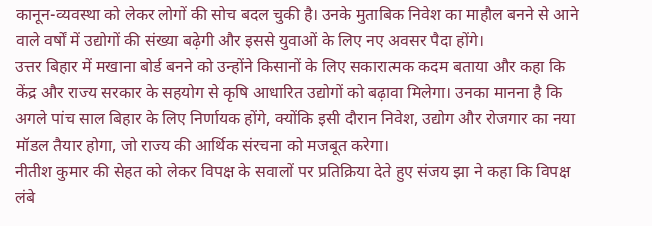कानून-व्यवस्था को लेकर लोगों की सोच बदल चुकी है। उनके मुताबिक निवेश का माहौल बनने से आने वाले वर्षों में उद्योगों की संख्या बढ़ेगी और इससे युवाओं के लिए नए अवसर पैदा होंगे।
उत्तर बिहार में मखाना बोर्ड बनने को उन्होंने किसानों के लिए सकारात्मक कदम बताया और कहा कि केंद्र और राज्य सरकार के सहयोग से कृषि आधारित उद्योगों को बढ़ावा मिलेगा। उनका मानना है कि अगले पांच साल बिहार के लिए निर्णायक होंगे, क्योंकि इसी दौरान निवेश, उद्योग और रोजगार का नया मॉडल तैयार होगा, जो राज्य की आर्थिक संरचना को मजबूत करेगा।
नीतीश कुमार की सेहत को लेकर विपक्ष के सवालों पर प्रतिक्रिया देते हुए संजय झा ने कहा कि विपक्ष लंबे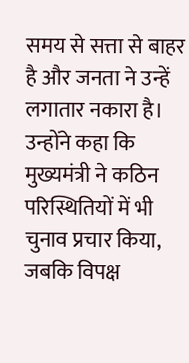समय से सत्ता से बाहर है और जनता ने उन्हें लगातार नकारा है। उन्होंने कहा कि मुख्यमंत्री ने कठिन परिस्थितियों में भी चुनाव प्रचार किया, जबकि विपक्ष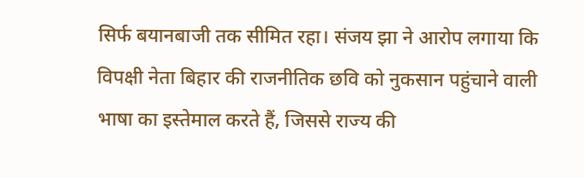सिर्फ बयानबाजी तक सीमित रहा। संजय झा ने आरोप लगाया कि विपक्षी नेता बिहार की राजनीतिक छवि को नुकसान पहुंचाने वाली भाषा का इस्तेमाल करते हैं, जिससे राज्य की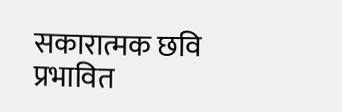सकारात्मक छवि प्रभावित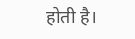होती है।